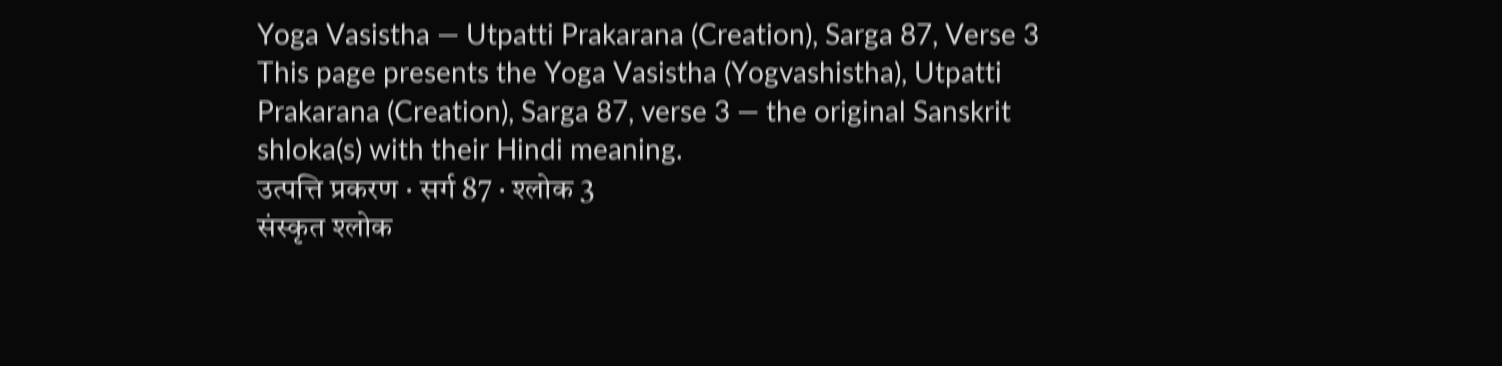Yoga Vasistha — Utpatti Prakarana (Creation), Sarga 87, Verse 3
This page presents the Yoga Vasistha (Yogvashistha), Utpatti Prakarana (Creation), Sarga 87, verse 3 — the original Sanskrit shloka(s) with their Hindi meaning.
उत्पत्ति प्रकरण · सर्ग 87 · श्लोक 3
संस्कृत श्लोक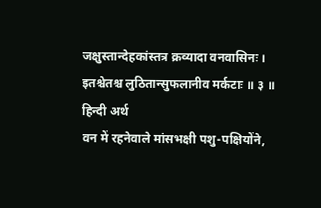जक्षुस्तान्देहकांस्तत्र क्रव्यादा वनवासिनः ।
इतश्चेतश्च लुठितान्सुफलानीव मर्कटाः ॥ ३ ॥
हिन्दी अर्थ
वन में रहनेवाले मांसभक्षी पशु-पक्षियोंने,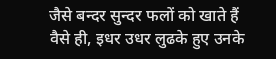जैसे बन्दर सुन्दर फलों को खाते हैं
वैसे ही, इधर उधर लुढके हुए उनके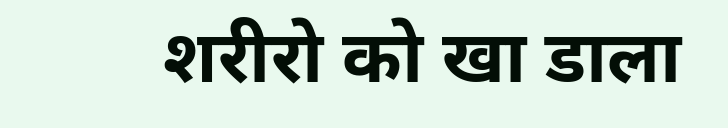शरीरो को खा डाला